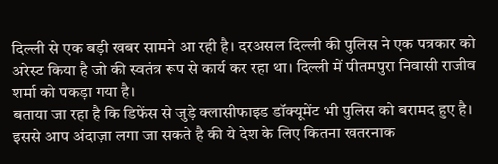दिल्ली से एक बड़ी खबर सामने आ रही है। दरअसल दिल्ली की पुलिस ने एक पत्रकार को अरेस्ट किया है जो की स्वतंत्र रूप से कार्य कर रहा था। दिल्ली में पीतमपुरा निवासी राजीव शर्मा को पकड़ा गया है।
बताया जा रहा है कि डिफेंस से जुड़े क्लासीफाइड डॉक्यूमेंट भी पुलिस को बरामद हुए है। इससे आप अंदाज़ा लगा जा सकते है की ये देश के लिए कितना खतरनाक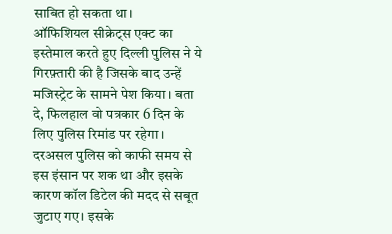साबित हो सकता था।
ऑफिशियल सीक्रेट्स एक्ट का इस्तेमाल करते हुए दिल्ली पुलिस ने ये गिरफ़्तारी की है जिसके बाद उन्हें मजिस्ट्रेट के सामने पेश किया। बता दे, फिलहाल वो पत्रकार 6 दिन के लिए पुलिस रिमांड पर रहेगा।
दरअसल पुलिस को काफी समय से इस इंसान पर शक था और इसके कारण कॉल डिटेल की मदद से सबूत जुटाए गए। इसके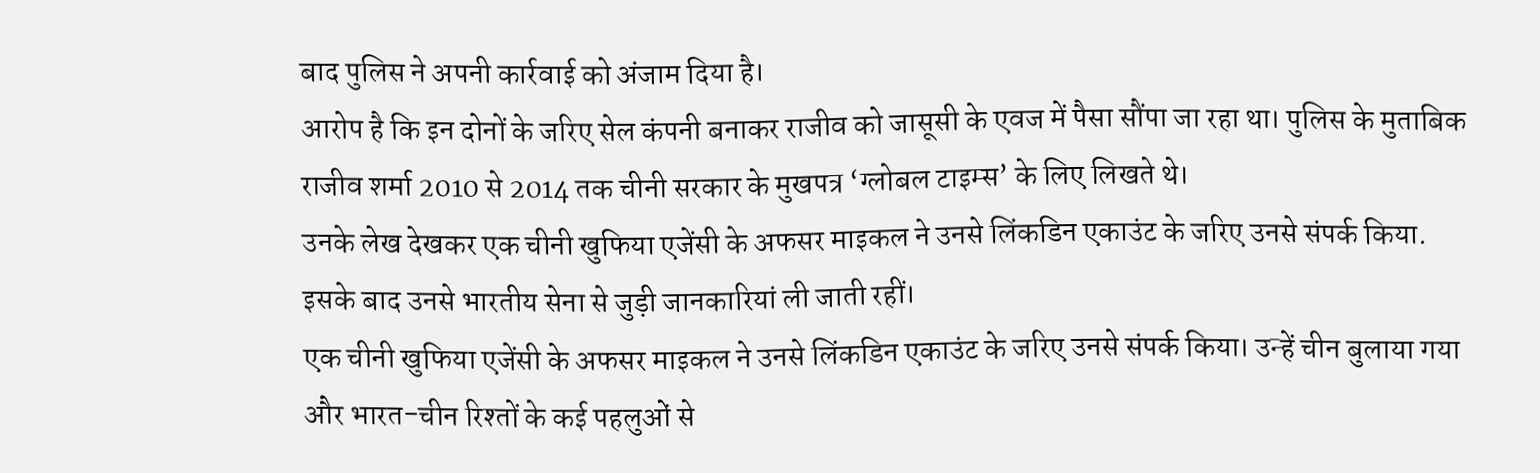बाद पुलिस ने अपनी कार्रवाई को अंजाम दिया है।
आरोप है कि इन दोनों के जरिए सेल कंपनी बनाकर राजीव को जासूसी के एवज में पैसा सौंपा जा रहा था। पुलिस के मुताबिक राजीव शर्मा 2010 से 2014 तक चीनी सरकार के मुखपत्र ‘ग्लोबल टाइम्स’ के लिए लिखते थे।
उनके लेख देखकर एक चीनी खुफिया एजेंसी के अफसर माइकल ने उनसे लिंकडिन एकाउंट के जरिए उनसे संपर्क किया. इसके बाद उनसे भारतीय सेना से जुड़ी जानकारियां ली जाती रहीं।
एक चीनी खुफिया एजेंसी के अफसर माइकल ने उनसे लिंकडिन एकाउंट के जरिए उनसे संपर्क किया। उन्हें चीन बुलाया गया और भारत-चीन रिश्तों के कई पहलुओं से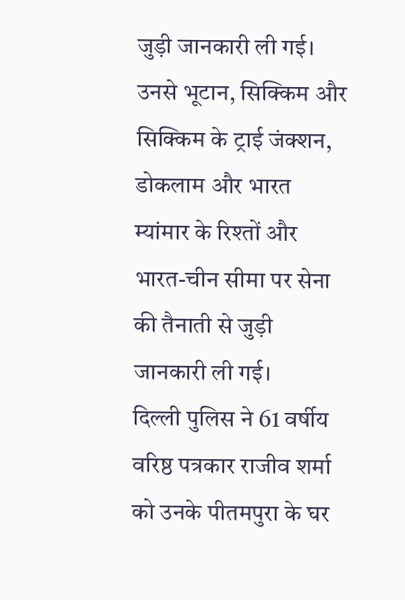जुड़ी जानकारी ली गई।
उनसे भूटान, सिक्किम और सिक्किम के ट्राई जंक्शन, डोकलाम और भारत म्यांमार के रिश्तों और भारत-चीन सीमा पर सेना की तैनाती से जुड़ी जानकारी ली गई।
दिल्ली पुलिस ने 61 वर्षीय वरिष्ठ पत्रकार राजीव शर्मा को उनके पीतमपुरा के घर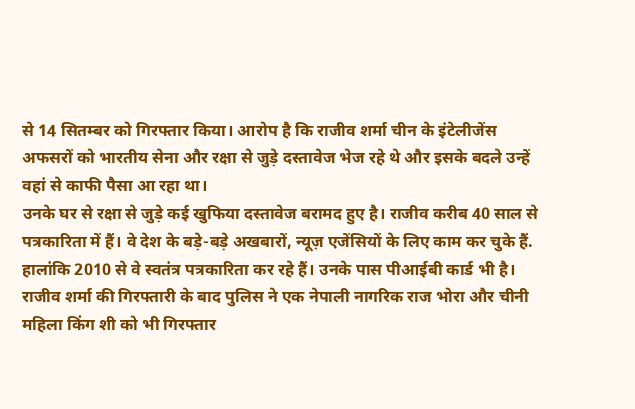से 14 सितम्बर को गिरफ्तार किया। आरोप है कि राजीव शर्मा चीन के इंटेलीजेंस अफसरों को भारतीय सेना और रक्षा से जुड़े दस्तावेज भेज रहे थे और इसके बदले उन्हें वहां से काफी पैसा आ रहा था।
उनके घर से रक्षा से जुड़े कई खुफिया दस्तावेज बरामद हुए है। राजीव करीब 40 साल से पत्रकारिता में हैं। वे देश के बड़े-बड़े अखबारों, न्यूज़ एजेंसियों के लिए काम कर चुके हैं. हालांकि 2010 से वे स्वतंत्र पत्रकारिता कर रहे हैं। उनके पास पीआईबी कार्ड भी है।
राजीव शर्मा की गिरफ्तारी के बाद पुलिस ने एक नेपाली नागरिक राज भोरा और चीनी महिला किंग शी को भी गिरफ्तार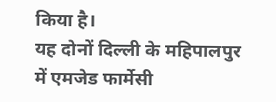किया है।
यह दोनों दिल्ली के महिपालपुर में एमजेड फार्मेसी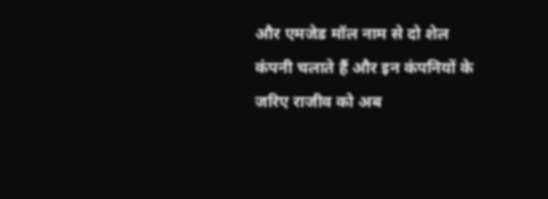और एमजेड मॉल नाम से दो शेल कंपनी चलाते हैं और इन कंपनियों के जरिए राजीव को अब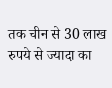तक चीन से 30 लाख रुपये से ज्यादा का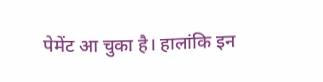पेमेंट आ चुका है। हालांकि इन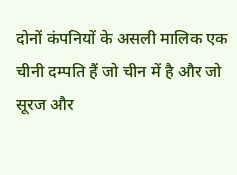दोनों कंपनियों के असली मालिक एक चीनी दम्पति हैं जो चीन में है और जो सूरज और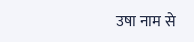उषा नाम से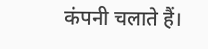कंपनी चलाते हैं।